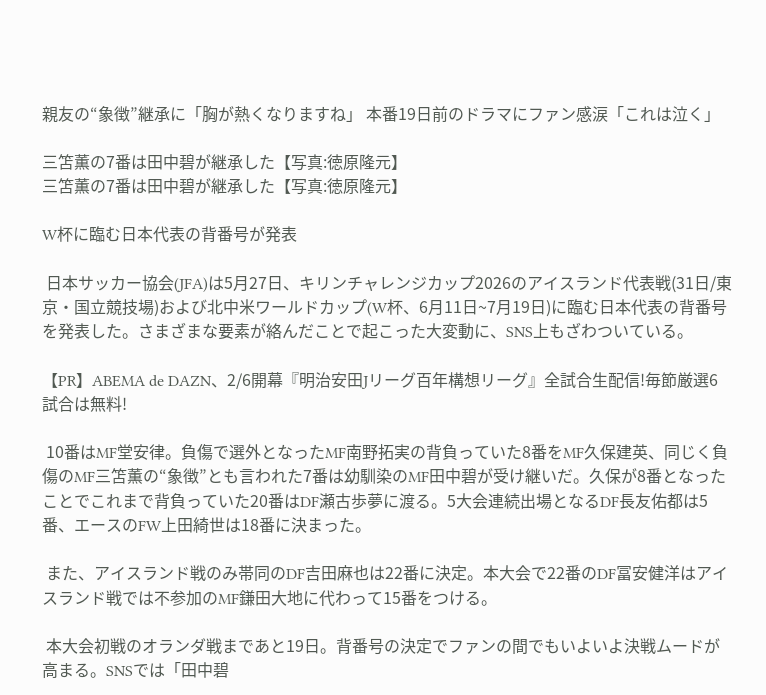親友の“象徴”継承に「胸が熱くなりますね」 本番19日前のドラマにファン感涙「これは泣く」

三笘薫の7番は田中碧が継承した【写真:徳原隆元】
三笘薫の7番は田中碧が継承した【写真:徳原隆元】

W杯に臨む日本代表の背番号が発表

 日本サッカー協会(JFA)は5月27日、キリンチャレンジカップ2026のアイスランド代表戦(31日/東京・国立競技場)および北中米ワールドカップ(W杯、6月11日~7月19日)に臨む日本代表の背番号を発表した。さまざまな要素が絡んだことで起こった大変動に、SNS上もざわついている。

【PR】ABEMA de DAZN、2/6開幕『明治安田Jリーグ百年構想リーグ』全試合生配信!毎節厳選6試合は無料!

 10番はMF堂安律。負傷で選外となったMF南野拓実の背負っていた8番をMF久保建英、同じく負傷のMF三笘薫の“象徴”とも言われた7番は幼馴染のMF田中碧が受け継いだ。久保が8番となったことでこれまで背負っていた20番はDF瀬古歩夢に渡る。5大会連続出場となるDF長友佑都は5番、エースのFW上田綺世は18番に決まった。

 また、アイスランド戦のみ帯同のDF吉田麻也は22番に決定。本大会で22番のDF冨安健洋はアイスランド戦では不参加のMF鎌田大地に代わって15番をつける。

 本大会初戦のオランダ戦まであと19日。背番号の決定でファンの間でもいよいよ決戦ムードが高まる。SNSでは「田中碧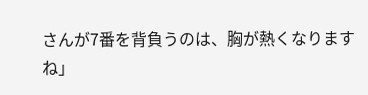さんが7番を背負うのは、胸が熱くなりますね」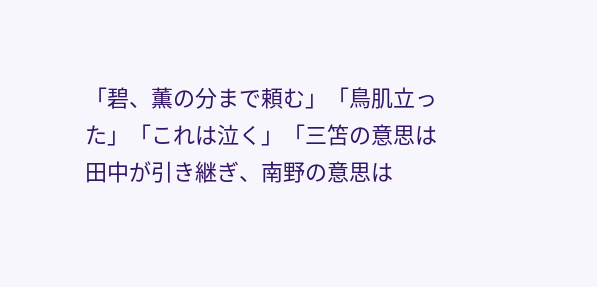「碧、薫の分まで頼む」「鳥肌立った」「これは泣く」「三笘の意思は田中が引き継ぎ、南野の意思は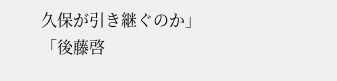久保が引き継ぐのか」「後藤啓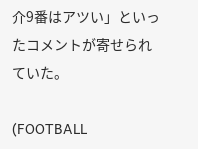介9番はアツい」といったコメントが寄せられていた。

(FOOTBALL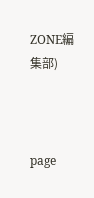ZONE編集部)



page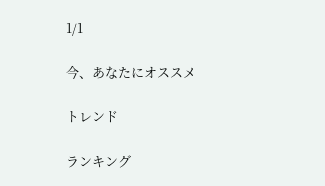1/1

今、あなたにオススメ

トレンド

ランキング